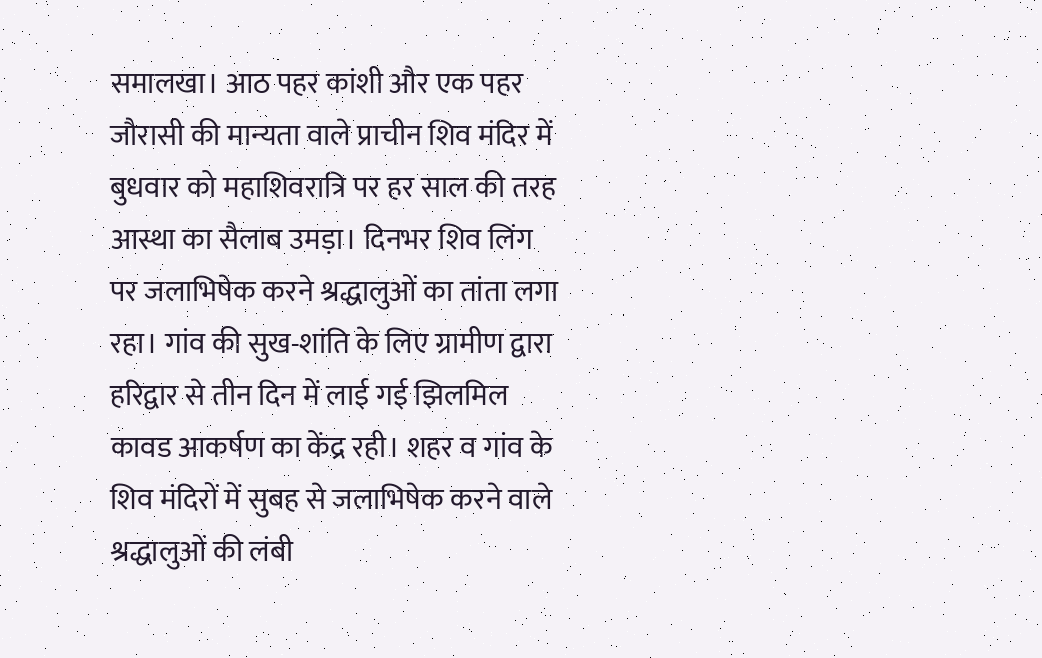समालखा। आठ पहर कांशी और एक पहर जौरासी की मान्यता वाले प्राचीन शिव मंदिर में बुधवार को महाशिवरात्रि पर हर साल की तरह आस्था का सैलाब उमड़ा। दिनभर शिव लिंग पर जलाभिषेक करने श्रद्धालुओं का तांता लगा रहा। गांव की सुख-शांति के लिए ग्रामीण द्वारा हरिद्वार से तीन दिन में लाई गई झिलमिल कावड आकर्षण का केंद्र रही। शहर व गांव के शिव मंदिरों में सुबह से जलाभिषेक करने वाले श्रद्धालुओं की लंबी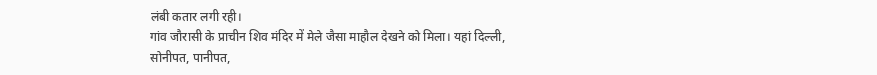लंबी कतार लगी रही।
गांव जौरासी के प्राचीन शिव मंदिर में मेले जैसा माहौल देखने को मिला। यहां दिल्ली, सोनीपत, पानीपत,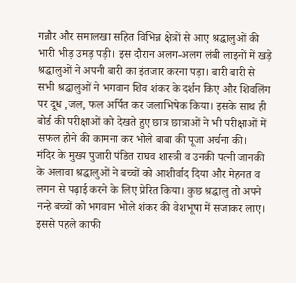गन्नौर और समालखा सहित विभिन्न क्षेत्रों से आए श्रद्धालुओं की भारी भीड़ उमड़ पड़ी। इस दौरान अलग-अलग लंबी लाइनों में खड़े श्रद्धालुओं ने अपनी बारी का इंतजार करना पड़ा। बारी बारी से सभी श्रद्धालुओं ने भगवान शिव शंकर के दर्शन किए और शिवलिंग पर दूध ,जल, फल अर्पित कर जलाभिषेक किया। इसके साथ ही बोर्ड की परीक्षाओं को देखते हुए छात्र छात्राओं ने भी परीक्षाओं में सफल होने की कामना कर भोले बाबा की पूजा अर्चना की।
मंदिर के मुख्य पुजारी पंडित राघव शास्त्री व उनकी पत्नी जानकी के अलावा श्रद्धालुओं ने बच्चों को आशीर्वाद दिया और मेहनत व लगन से पढ़ाई करने के लिए प्रेरित किया। कुछ श्रद्धालु तो अपने नन्हे बच्चों को भगवान भोले शंकर की वेशभूषा में सजाकर लाए। इससे पहले काफी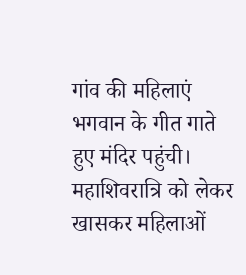गांव की महिलाएं भगवान के गीत गाते हुए मंदिर पहुंची। महाशिवरात्रि को लेकर खासकर महिलाओं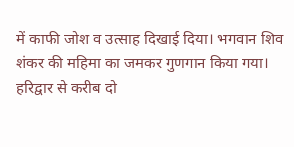में काफी जोश व उत्साह दिखाई दिया। भगवान शिव शंकर की महिमा का जमकर गुणगान किया गया। हरिद्वार से करीब दो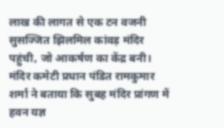लाख की लागत से एक टन वजनी सुसज्जित झिलमिल कांवड़ मंदिर पहुंची, जो आकर्षण का केंद्र बनी। मंदिर कमेटी प्रधान पंडित रामकुमार शर्मा ने बताया कि सुबह मंदिर प्रांगण में हवन यज्ञ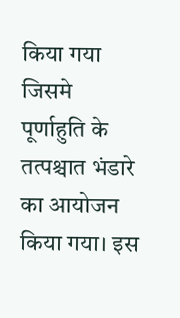किया गया जिसमे पूर्णाहुति के तत्पश्चात भंडारे का आयोजन किया गया। इस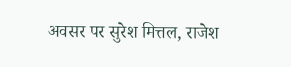अवसर पर सुरेश मित्तल, राजेश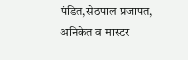पंडित,सेठपाल प्रजापत, अनिकेत व मास्टर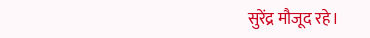सुरेंद्र मौजूद रहे।